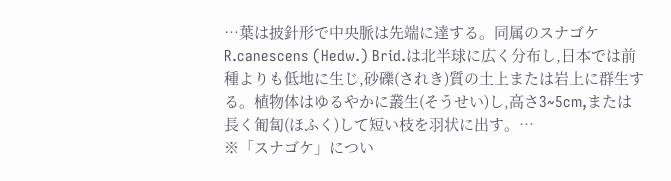…葉は披針形で中央脈は先端に達する。同属のスナゴケR.canescens (Hedw.) Brid.は北半球に広く分布し,日本では前種よりも低地に生じ,砂礫(されき)質の土上または岩上に群生する。植物体はゆるやかに叢生(そうせい)し,高さ3~5cm,または長く匍匐(ほふく)して短い枝を羽状に出す。…
※「スナゴケ」につい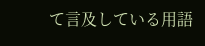て言及している用語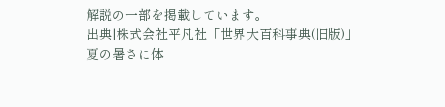解説の一部を掲載しています。
出典|株式会社平凡社「世界大百科事典(旧版)」
夏の暑さに体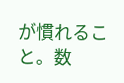が慣れること。数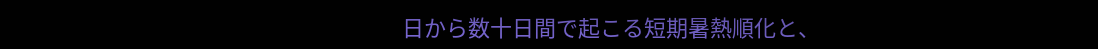日から数十日間で起こる短期暑熱順化と、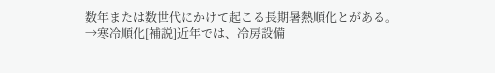数年または数世代にかけて起こる長期暑熱順化とがある。→寒冷順化[補説]近年では、冷房設備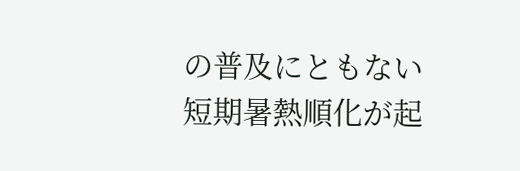の普及にともない短期暑熱順化が起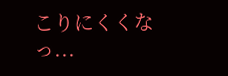こりにくくなっ...